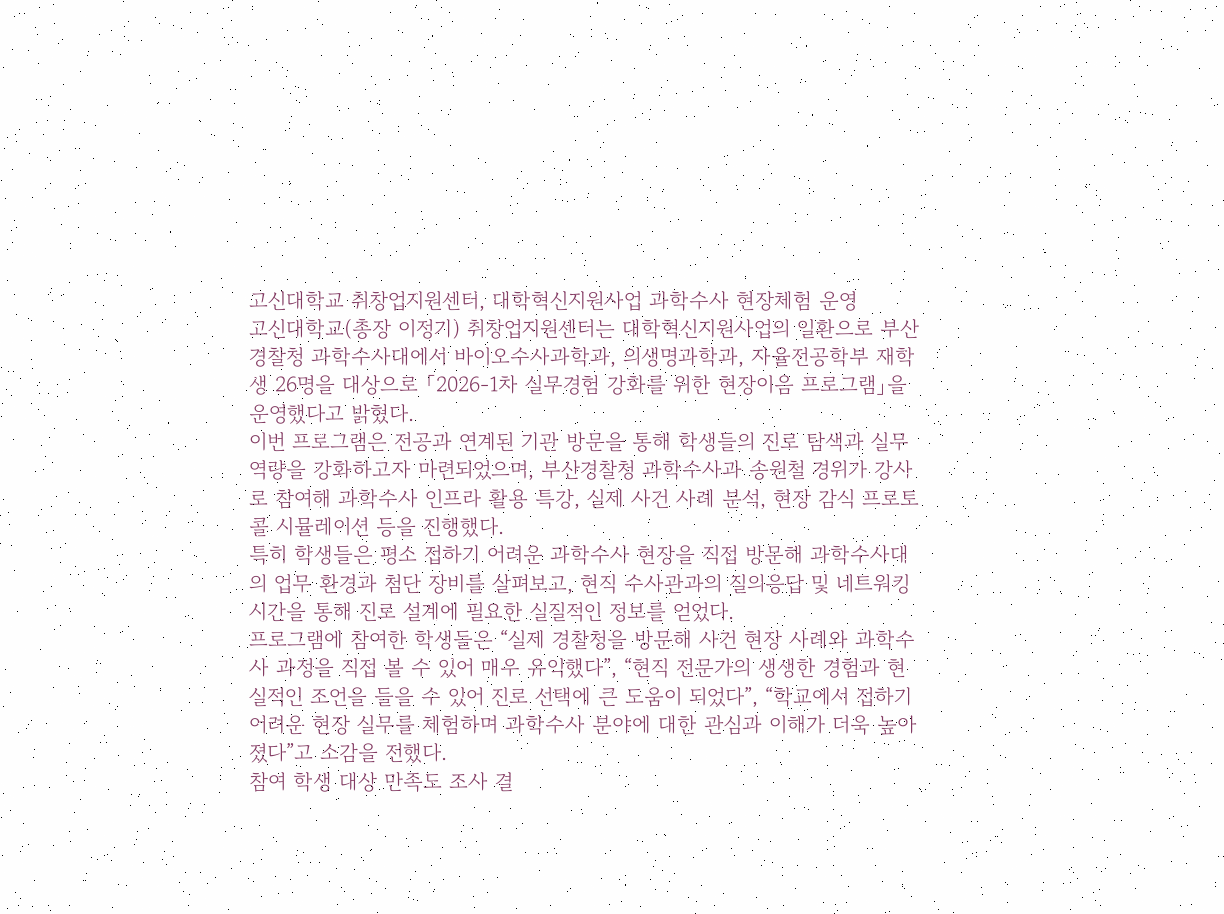고신대학교 취창업지원센터, 대학혁신지원사업 과학수사 현장체험 운영
고신대학교(총장 이정기) 취창업지원센터는 대학혁신지원사업의 일환으로 부산경찰청 과학수사대에서 바이오수사과학과, 의생명과학과, 자율전공학부 재학생 26명을 대상으로 「2026-1차 실무경험 강화를 위한 현장이음 프로그램」을 운영했다고 밝혔다.
이번 프로그램은 전공과 연계된 기관 방문을 통해 학생들의 진로 탐색과 실무 역량을 강화하고자 마련되었으며, 부산경찰청 과학수사과 송원철 경위가 강사로 참여해 과학수사 인프라 활용 특강, 실제 사건 사례 분석, 현장 감식 프로토콜 시뮬레이션 등을 진행했다.
특히 학생들은 평소 접하기 어려운 과학수사 현장을 직접 방문해 과학수사대의 업무 환경과 첨단 장비를 살펴보고, 현직 수사관과의 질의응답 및 네트워킹 시간을 통해 진로 설계에 필요한 실질적인 정보를 얻었다.
프로그램에 참여한 학생들은 “실제 경찰청을 방문해 사건 현장 사례와 과학수사 과정을 직접 볼 수 있어 매우 유익했다”, “현직 전문가의 생생한 경험과 현실적인 조언을 들을 수 있어 진로 선택에 큰 도움이 되었다”, “학교에서 접하기 어려운 현장 실무를 체험하며 과학수사 분야에 대한 관심과 이해가 더욱 높아졌다”고 소감을 전했다.
참여 학생 대상 만족도 조사 결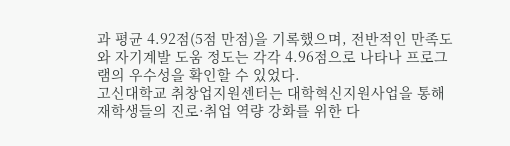과 평균 4.92점(5점 만점)을 기록했으며, 전반적인 만족도와 자기계발 도움 정도는 각각 4.96점으로 나타나 프로그램의 우수성을 확인할 수 있었다.
고신대학교 취창업지원센터는 대학혁신지원사업을 통해 재학생들의 진로·취업 역량 강화를 위한 다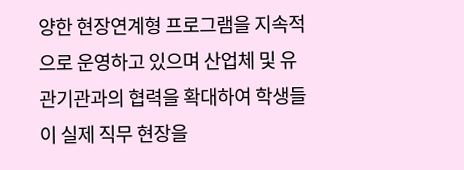양한 현장연계형 프로그램을 지속적으로 운영하고 있으며 산업체 및 유관기관과의 협력을 확대하여 학생들이 실제 직무 현장을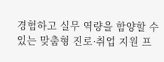경험하고 실무 역량을 함양할 수 있는 맞춤형 진로·취업 지원 프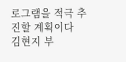로그램을 적극 추진할 계획이다
김현지 부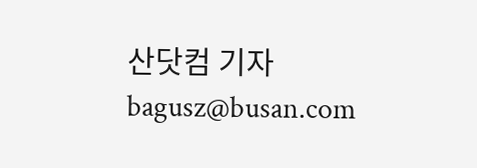산닷컴 기자 bagusz@busan.com